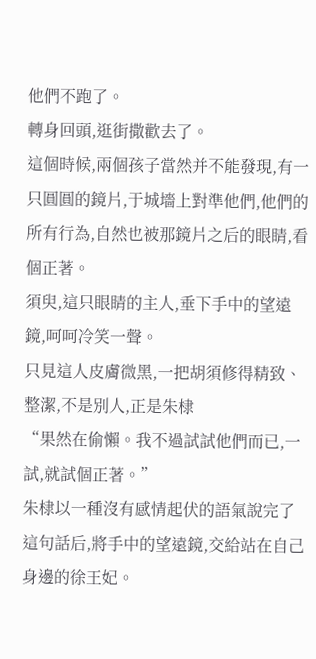他們不跑了。
轉身回頭,逛街撒歡去了。
這個時候,兩個孩子當然并不能發現,有一只圓圓的鏡片,于城墻上對準他們,他們的所有行為,自然也被那鏡片之后的眼睛,看個正著。
須臾,這只眼睛的主人,垂下手中的望遠鏡,呵呵冷笑一聲。
只見這人皮膚微黑,一把胡須修得精致、整潔,不是別人,正是朱棣
“果然在偷懶。我不過試試他們而已,一試,就試個正著。”
朱棣以一種沒有感情起伏的語氣說完了這句話后,將手中的望遠鏡,交給站在自己身邊的徐王妃。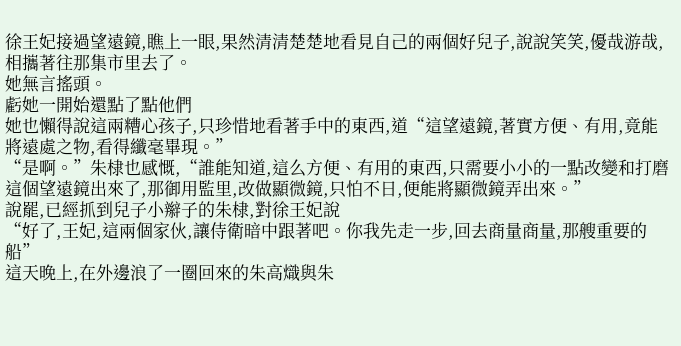徐王妃接過望遠鏡,瞧上一眼,果然清清楚楚地看見自己的兩個好兒子,說說笑笑,優哉游哉,相攜著往那集市里去了。
她無言搖頭。
虧她一開始還點了點他們
她也懶得說這兩糟心孩子,只珍惜地看著手中的東西,道“這望遠鏡,著實方便、有用,竟能將遠處之物,看得纖毫畢現。”
“是啊。”朱棣也感慨,“誰能知道,這么方便、有用的東西,只需要小小的一點改變和打磨這個望遠鏡出來了,那御用監里,改做顯微鏡,只怕不日,便能將顯微鏡弄出來。”
說罷,已經抓到兒子小辮子的朱棣,對徐王妃說
“好了,王妃,這兩個家伙,讓侍衛暗中跟著吧。你我先走一步,回去商量商量,那艘重要的船”
這天晚上,在外邊浪了一圈回來的朱高熾與朱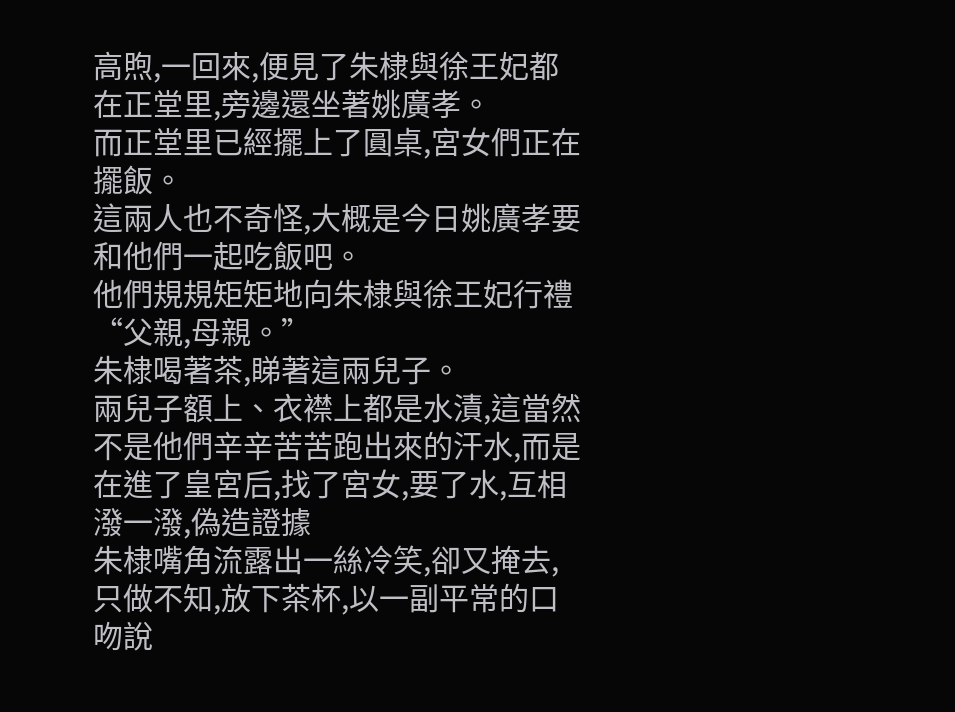高煦,一回來,便見了朱棣與徐王妃都在正堂里,旁邊還坐著姚廣孝。
而正堂里已經擺上了圓桌,宮女們正在擺飯。
這兩人也不奇怪,大概是今日姚廣孝要和他們一起吃飯吧。
他們規規矩矩地向朱棣與徐王妃行禮“父親,母親。”
朱棣喝著茶,睇著這兩兒子。
兩兒子額上、衣襟上都是水漬,這當然不是他們辛辛苦苦跑出來的汗水,而是在進了皇宮后,找了宮女,要了水,互相潑一潑,偽造證據
朱棣嘴角流露出一絲冷笑,卻又掩去,只做不知,放下茶杯,以一副平常的口吻說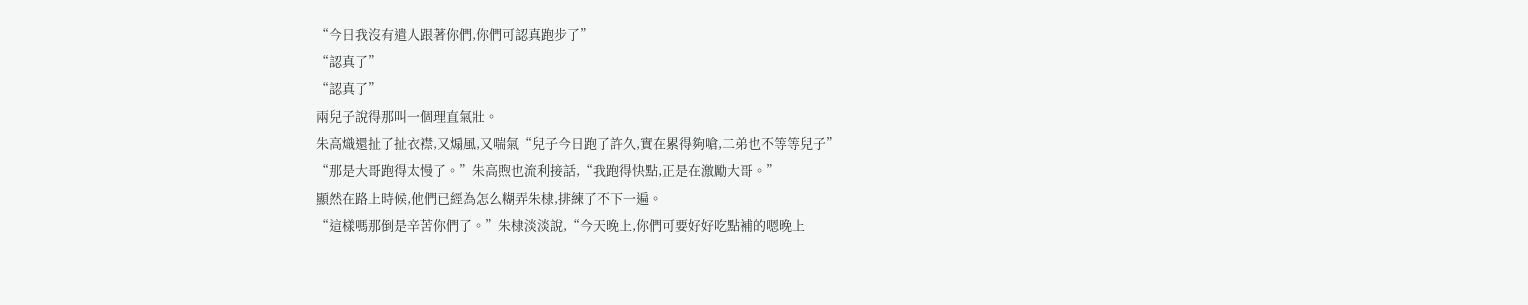“今日我沒有遣人跟著你們,你們可認真跑步了”
“認真了”
“認真了”
兩兒子說得那叫一個理直氣壯。
朱高熾還扯了扯衣襟,又煽風,又喘氣“兒子今日跑了許久,實在累得夠嗆,二弟也不等等兒子”
“那是大哥跑得太慢了。”朱高煦也流利接話,“我跑得快點,正是在激勵大哥。”
顯然在路上時候,他們已經為怎么糊弄朱棣,排練了不下一遍。
“這樣嗎那倒是辛苦你們了。”朱棣淡淡說,“今天晚上,你們可要好好吃點補的嗯晚上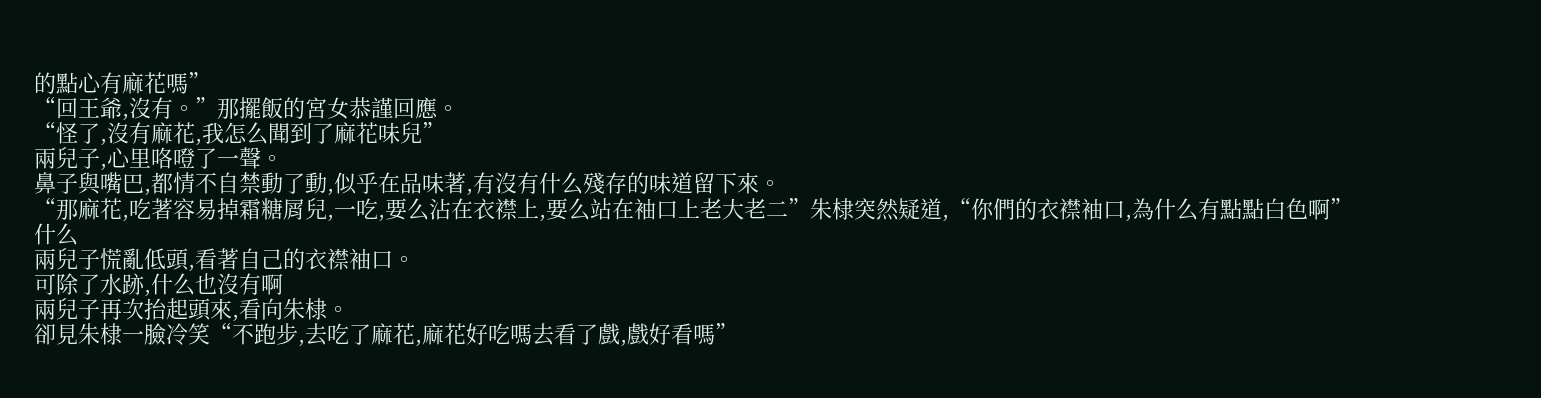的點心有麻花嗎”
“回王爺,沒有。”那擺飯的宮女恭謹回應。
“怪了,沒有麻花,我怎么聞到了麻花味兒”
兩兒子,心里咯噔了一聲。
鼻子與嘴巴,都情不自禁動了動,似乎在品味著,有沒有什么殘存的味道留下來。
“那麻花,吃著容易掉霜糖屑兒,一吃,要么沾在衣襟上,要么站在袖口上老大老二”朱棣突然疑道,“你們的衣襟袖口,為什么有點點白色啊”
什么
兩兒子慌亂低頭,看著自己的衣襟袖口。
可除了水跡,什么也沒有啊
兩兒子再次抬起頭來,看向朱棣。
卻見朱棣一臉冷笑“不跑步,去吃了麻花,麻花好吃嗎去看了戲,戲好看嗎”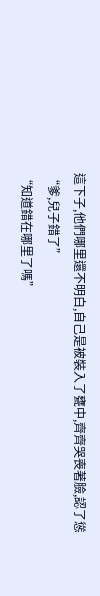這下子,他們哪里還不明白,自己是被裝入了甕中,齊齊哭喪著臉,認了慫
“爹,兒子錯了”
“知道錯在哪里了嗎”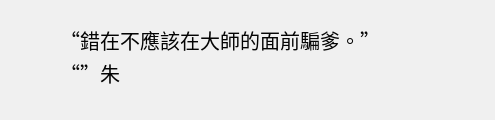“錯在不應該在大師的面前騙爹。”
“”朱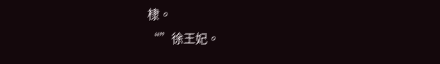棣。
“”徐王妃。